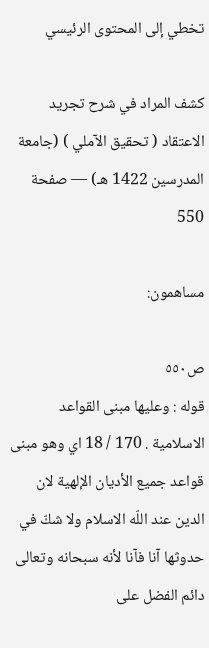تخطي إلى المحتوى الرئيسي

كشف المراد في شرح تجريد الاعتقاد ( تحقيق الآملي ) (جامعة المدرسين 1422 هـ) — صفحة 550

مساهمون:

ص٥٥٠
قوله : وعليها مبنى القواعد الاسلامية . 170 / 18 اي وهو مبنى قواعد جميع الأديان الإلهية لان الدين عند اللّه الاسلام ولا شكّ في حدوثها آنا فآنا لأنه سبحانه وتعالى دائم الفضل على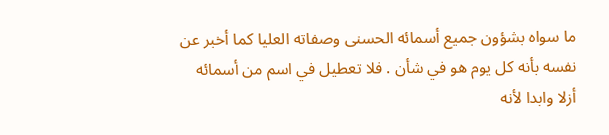ما سواه بشؤون جميع أسمائه الحسنى وصفاته العليا كما أخبر عن نفسه بأنه كل يوم هو في شأن . فلا تعطيل في اسم من أسمائه أزلا وابدا لأنه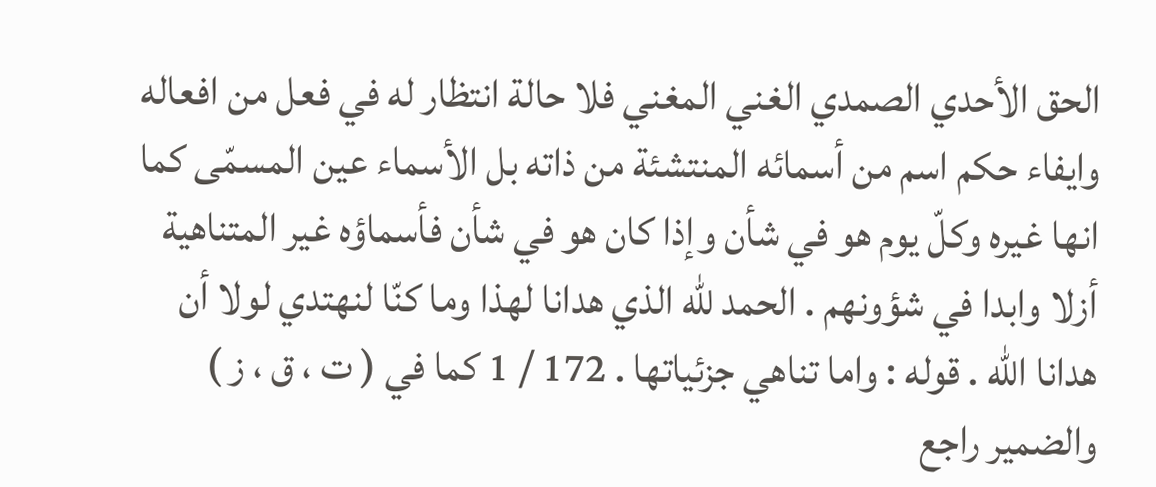الحق الأحدي الصمدي الغني المغني فلا حالة انتظار له في فعل من افعاله وايفاء حكم اسم من أسمائه المنتشئة من ذاته بل الأسماء عين المسمّى كما انها غيره وكلّ يوم هو في شأن وإذا كان هو في شأن فأسماؤه غير المتناهية أزلا وابدا في شؤونهم . الحمد للّه الذي هدانا لهذا وما كنّا لنهتدي لولا أن هدانا اللّه . قوله : واما تناهي جزئياتها . 172 / 1 كما في ( ت ، ق ، ز ) والضمير راجع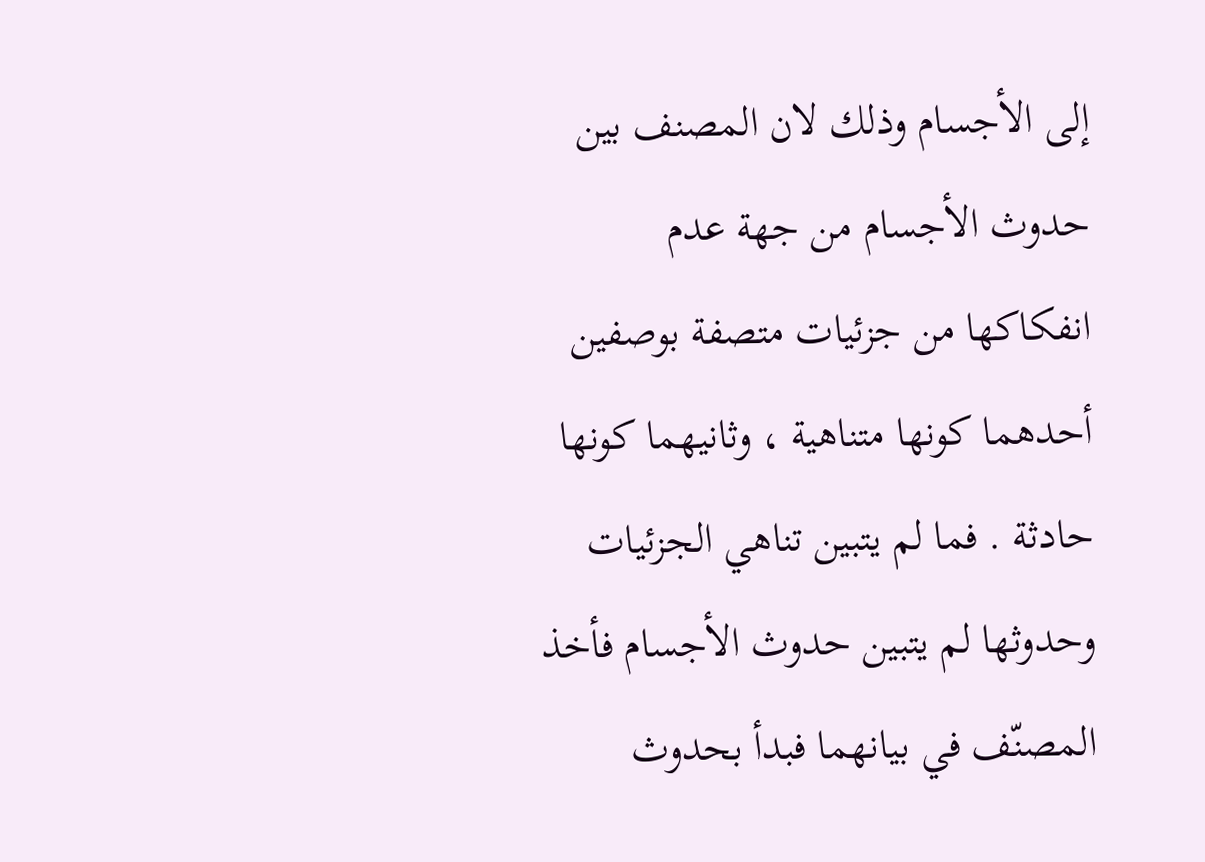إلى الأجسام وذلك لان المصنف بين حدوث الأجسام من جهة عدم انفكاكها من جزئيات متصفة بوصفين أحدهما كونها متناهية ، وثانيهما كونها حادثة . فما لم يتبين تناهي الجزئيات وحدوثها لم يتبين حدوث الأجسام فأخذ المصنّف في بيانهما فبدأ بحدوث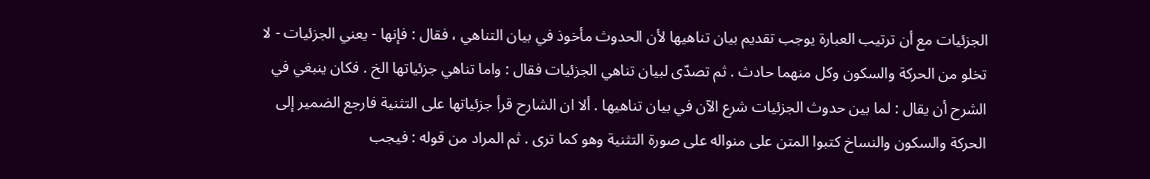الجزئيات مع أن ترتيب العبارة يوجب تقديم بيان تناهيها لأن الحدوث مأخوذ في بيان التناهي ، فقال : فإنها - يعني الجزئيات - لا تخلو من الحركة والسكون وكل منهما حادث . ثم تصدّى لبيان تناهي الجزئيات فقال : واما تناهي جزئياتها الخ . فكان ينبغي في الشرح أن يقال : لما بين حدوث الجزئيات شرع الآن في بيان تناهيها . ألا ان الشارح قرأ جزئياتها على التثنية فارجع الضمير إلى الحركة والسكون والنساخ كتبوا المتن على منواله على صورة التثنية وهو كما ترى . ثم المراد من قوله : فيجب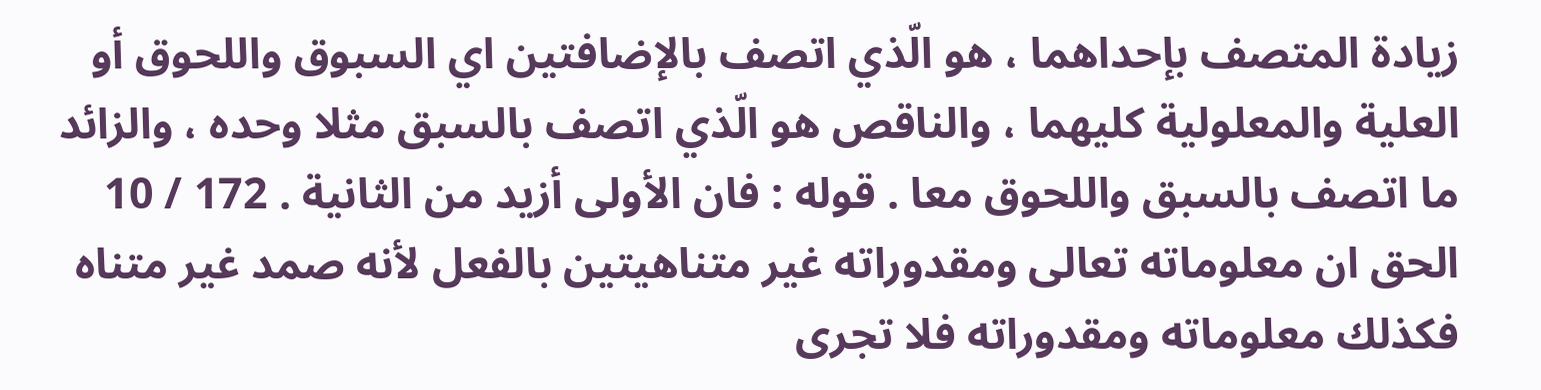زيادة المتصف بإحداهما ، هو الّذي اتصف بالإضافتين اي السبوق واللحوق أو العلية والمعلولية كليهما ، والناقص هو الّذي اتصف بالسبق مثلا وحده ، والزائد ما اتصف بالسبق واللحوق معا . قوله : فان الأولى أزيد من الثانية . 172 / 10 الحق ان معلوماته تعالى ومقدوراته غير متناهيتين بالفعل لأنه صمد غير متناه فكذلك معلوماته ومقدوراته فلا تجرى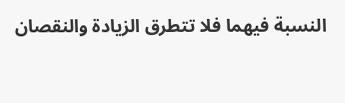النسبة فيهما فلا تتطرق الزيادة والنقصان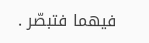فيهما فتبصّر .